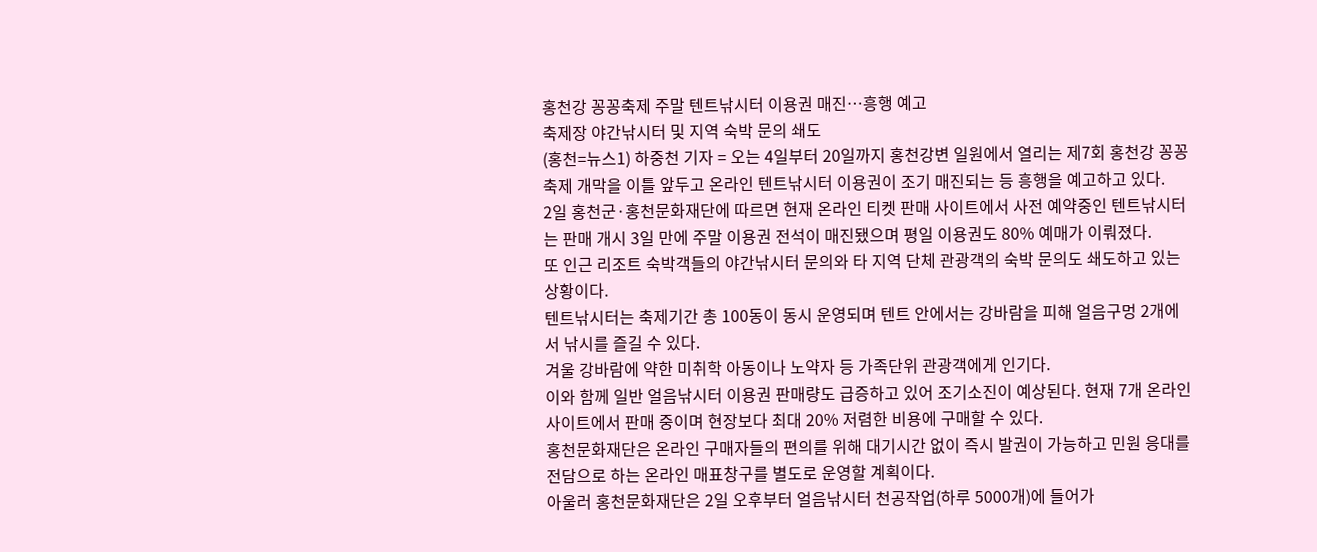홍천강 꽁꽁축제 주말 텐트낚시터 이용권 매진…흥행 예고
축제장 야간낚시터 및 지역 숙박 문의 쇄도
(홍천=뉴스1) 하중천 기자 = 오는 4일부터 20일까지 홍천강변 일원에서 열리는 제7회 홍천강 꽁꽁축제 개막을 이틀 앞두고 온라인 텐트낚시터 이용권이 조기 매진되는 등 흥행을 예고하고 있다.
2일 홍천군·홍천문화재단에 따르면 현재 온라인 티켓 판매 사이트에서 사전 예약중인 텐트낚시터는 판매 개시 3일 만에 주말 이용권 전석이 매진됐으며 평일 이용권도 80% 예매가 이뤄졌다.
또 인근 리조트 숙박객들의 야간낚시터 문의와 타 지역 단체 관광객의 숙박 문의도 쇄도하고 있는 상황이다.
텐트낚시터는 축제기간 총 100동이 동시 운영되며 텐트 안에서는 강바람을 피해 얼음구멍 2개에서 낚시를 즐길 수 있다.
겨울 강바람에 약한 미취학 아동이나 노약자 등 가족단위 관광객에게 인기다.
이와 함께 일반 얼음낚시터 이용권 판매량도 급증하고 있어 조기소진이 예상된다. 현재 7개 온라인 사이트에서 판매 중이며 현장보다 최대 20% 저렴한 비용에 구매할 수 있다.
홍천문화재단은 온라인 구매자들의 편의를 위해 대기시간 없이 즉시 발권이 가능하고 민원 응대를 전담으로 하는 온라인 매표창구를 별도로 운영할 계획이다.
아울러 홍천문화재단은 2일 오후부터 얼음낚시터 천공작업(하루 5000개)에 들어가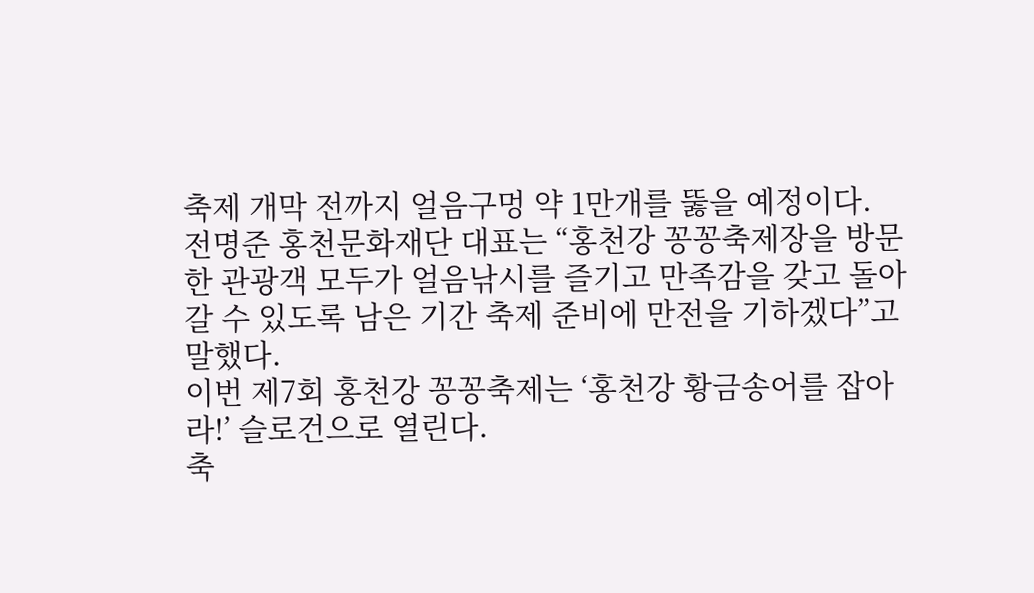축제 개막 전까지 얼음구멍 약 1만개를 뚫을 예정이다.
전명준 홍천문화재단 대표는 “홍천강 꽁꽁축제장을 방문한 관광객 모두가 얼음낚시를 즐기고 만족감을 갖고 돌아갈 수 있도록 남은 기간 축제 준비에 만전을 기하겠다”고 말했다.
이번 제7회 홍천강 꽁꽁축제는 ‘홍천강 황금송어를 잡아라!’ 슬로건으로 열린다.
축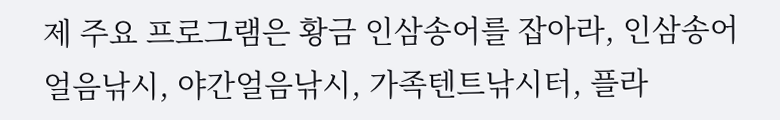제 주요 프로그램은 황금 인삼송어를 잡아라, 인삼송어 얼음낚시, 야간얼음낚시, 가족텐트낚시터, 플라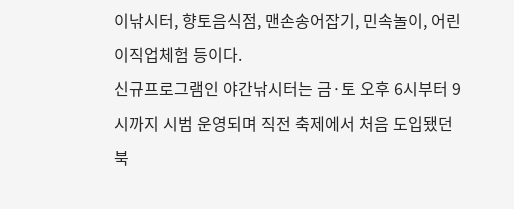이낚시터, 향토음식점, 맨손송어잡기, 민속놀이, 어린이직업체험 등이다.
신규프로그램인 야간낚시터는 금·토 오후 6시부터 9시까지 시범 운영되며 직전 축제에서 처음 도입됐던 북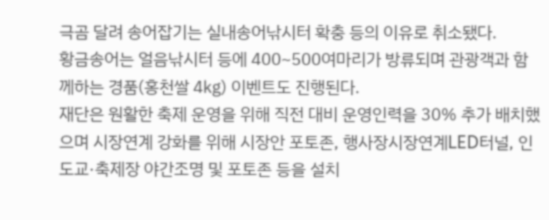극곰 달려 송어잡기는 실내송어낚시터 확충 등의 이유로 취소됐다.
황금송어는 얼음낚시터 등에 400~500여마리가 방류되며 관광객과 함께하는 경품(홍천쌀 4㎏) 이벤트도 진행된다.
재단은 원활한 축제 운영을 위해 직전 대비 운영인력을 30% 추가 배치했으며 시장연계 강화를 위해 시장안 포토존, 행사장시장연계LED터널, 인도교·축제장 야간조명 및 포토존 등을 설치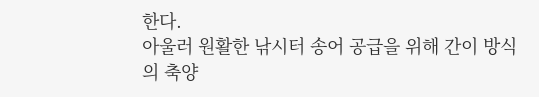한다.
아울러 원활한 낚시터 송어 공급을 위해 간이 방식의 축양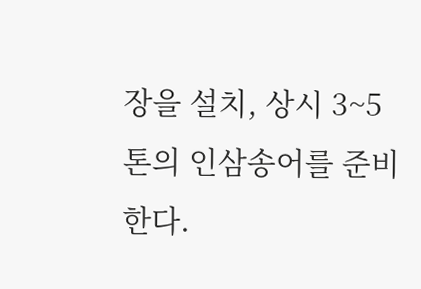장을 설치, 상시 3~5톤의 인삼송어를 준비한다.